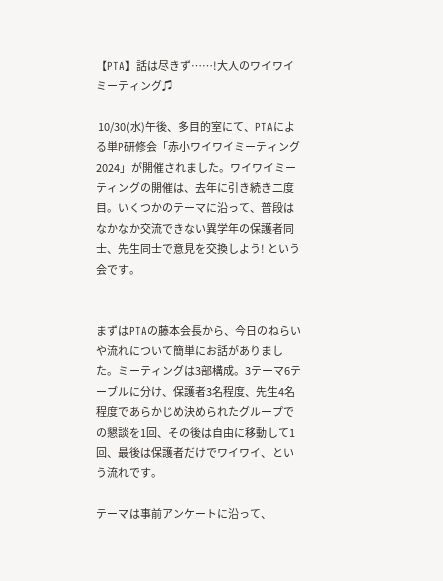【PTA】話は尽きず……!大人のワイワイミーティング♫

 10/30(水)午後、多目的室にて、PTAによる単P研修会「赤小ワイワイミーティング2024」が開催されました。ワイワイミーティングの開催は、去年に引き続き二度目。いくつかのテーマに沿って、普段はなかなか交流できない異学年の保護者同士、先生同士で意見を交換しよう! という会です。


まずはPTAの藤本会長から、今日のねらいや流れについて簡単にお話がありました。ミーティングは3部構成。3テーマ6テーブルに分け、保護者3名程度、先生4名程度であらかじめ決められたグループでの懇談を1回、その後は自由に移動して1回、最後は保護者だけでワイワイ、という流れです。

テーマは事前アンケートに沿って、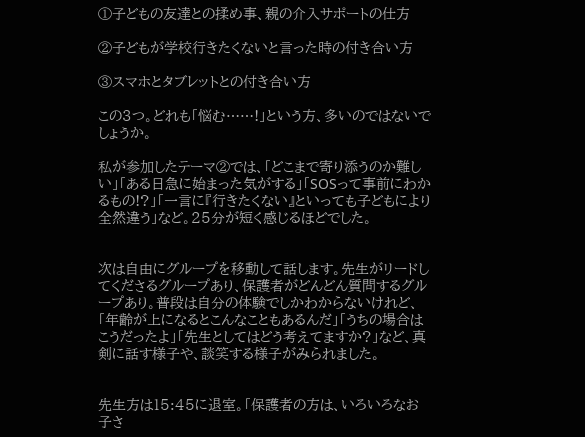①子どもの友達との揉め事、親の介入サポートの仕方

②子どもが学校行きたくないと言った時の付き合い方

③スマホとタブレットとの付き合い方

この3つ。どれも「悩む……!」という方、多いのではないでしょうか。

私が参加したテーマ②では、「どこまで寄り添うのか難しい」「ある日急に始まった気がする」「SOSって事前にわかるもの!?」「一言に『行きたくない』といっても子どもにより全然違う」など。25分が短く感じるほどでした。


次は自由にグループを移動して話します。先生がリードしてくださるグループあり、保護者がどんどん質問するグループあり。普段は自分の体験でしかわからないけれど、「年齢が上になるとこんなこともあるんだ」「うちの場合はこうだったよ」「先生としてはどう考えてますか?」など、真剣に話す様子や、談笑する様子がみられました。


先生方は15:45に退室。「保護者の方は、いろいろなお子さ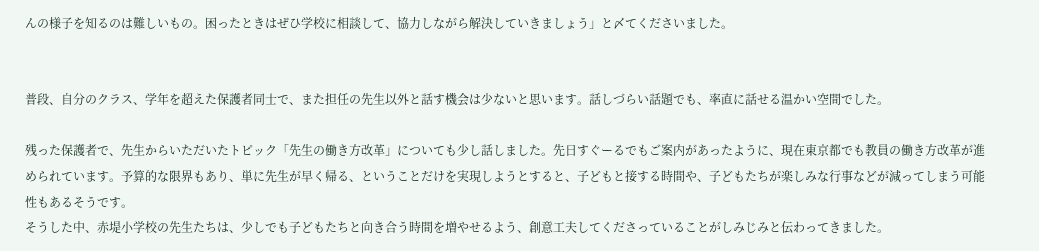んの様子を知るのは難しいもの。困ったときはぜひ学校に相談して、協力しながら解決していきましょう」と〆てくださいました。


普段、自分のクラス、学年を超えた保護者同士で、また担任の先生以外と話す機会は少ないと思います。話しづらい話題でも、率直に話せる温かい空間でした。

残った保護者で、先生からいただいたトピック「先生の働き方改革」についても少し話しました。先日すぐーるでもご案内があったように、現在東京都でも教員の働き方改革が進められています。予算的な限界もあり、単に先生が早く帰る、ということだけを実現しようとすると、子どもと接する時間や、子どもたちが楽しみな行事などが減ってしまう可能性もあるそうです。
そうした中、赤堤小学校の先生たちは、少しでも子どもたちと向き合う時間を増やせるよう、創意工夫してくださっていることがしみじみと伝わってきました。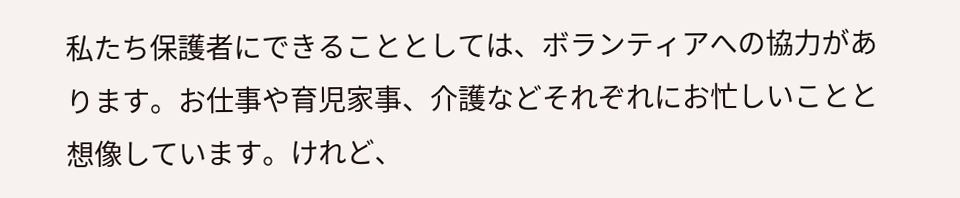私たち保護者にできることとしては、ボランティアへの協力があります。お仕事や育児家事、介護などそれぞれにお忙しいことと想像しています。けれど、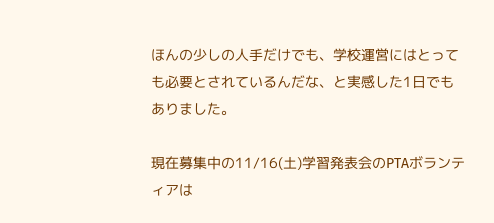ほんの少しの人手だけでも、学校運営にはとっても必要とされているんだな、と実感した1日でもありました。

現在募集中の11/16(土)学習発表会のPTAボランティアは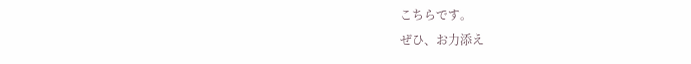こちらです。
ぜひ、お力添え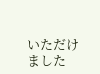いただけました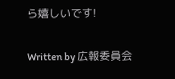ら嬉しいです!

Written by 広報委員会